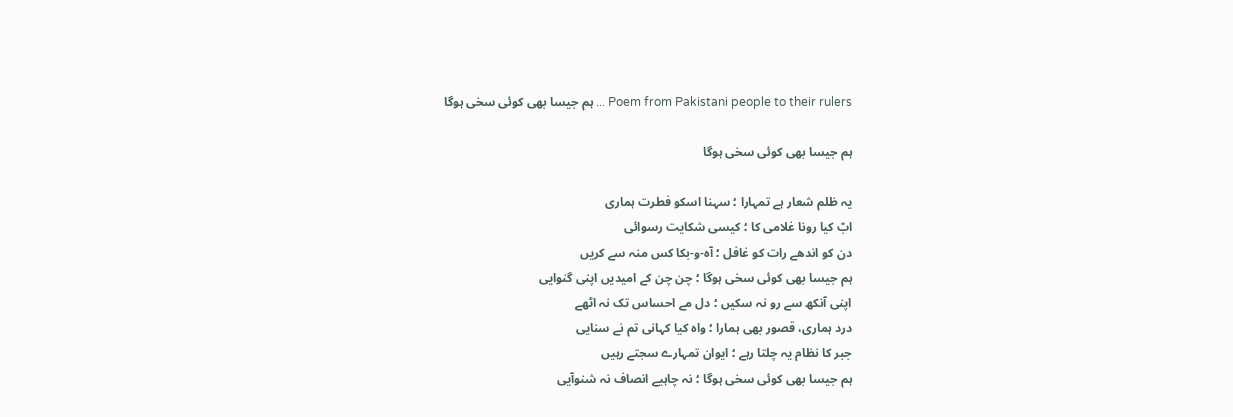Poem from Pakistani people to their rulers ... ہم جیسا بھی کوئی سخی ہوگا

ہم جیسا بھی کوئی سخی ہوگا

یہ ظلم شعار ہے تمہارا ؛ سہنا اسکو فطرت ہماری
ابّ کیا رونا غلامی کا ؛ کیسی شکایت رسوائی
دن کو اندھے رات کو غافل ؛ آہ-و-بکا کس منہ سے کریں
ہم جیسا بھی کوئی سخی ہوگا ؛ چن چن کے امیدیں اپنی گنوایی
اپنی آنکھ سے رو نہ سکیں ؛ دل مے احساس تک نہ اٹھے
درد ہماری، قصور بھی ہمارا ؛ واہ کیا کہانی تم نے سنایی
جبر کا نظام یہ چلتا رہے ؛ ایوان تمہارے سجتے رہیں
ہم جیسا بھی کوئی سخی ہوگا ؛ نہ چاہیے انصاف نہ شنوآیی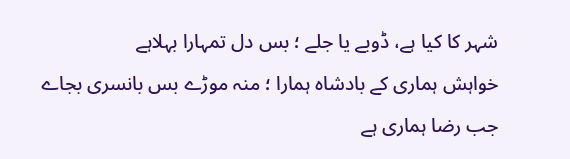شہر کا کیا ہے، ڈوبے یا جلے ؛ بس دل تمہارا بہلاہے
خواہش ہماری کے بادشاہ ہمارا ؛ منہ موڑے بس بانسری بجاے
جب رضا ہماری ہے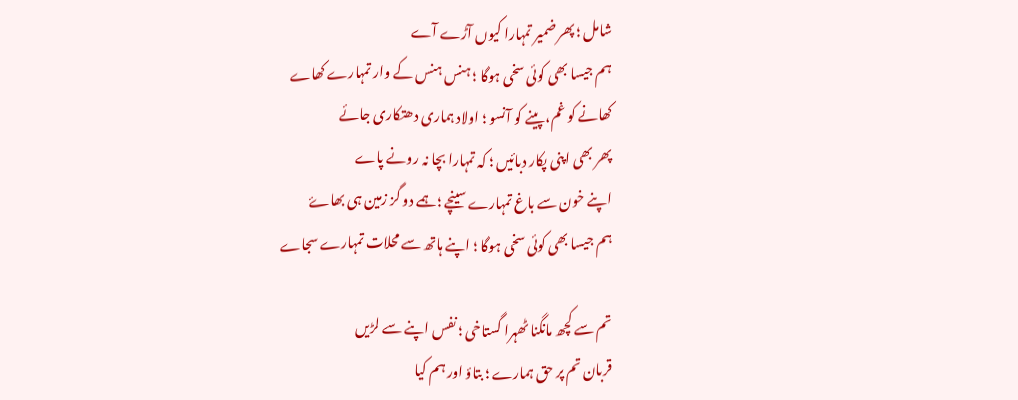شامل ؛ پھر ضمیر تمہارا کیوں آڑے آے
ہم جیسا بھی کوئی سخی ہوگا ؛ ہنس ہنس کے وار تمہارے کھاے
کھانے کو غم، پینے کو آنسو ؛ اولاد ہماری دھتکاری جائے
پھر بھی اپنی پکار دبائیں ؛ کہ تمہارا بچا نہ رونے پاے
اپنے خون سے باغ تمہارے سینچے ؛ ہمے دو گز زمین ہی بھاۓ
ہم جیسا بھی کوئی سخی ہوگا ؛ اپنے ہاتھ سے محلات تمہارے سجاے

تم سے کچھ مانگنا ٹھہرا گستاخی ؛ نفس اپنے سے لڑیں
قربان تم پر حق ہمارے ؛ بتاؤ اور ہم کیا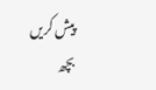پیش کریں
بچھ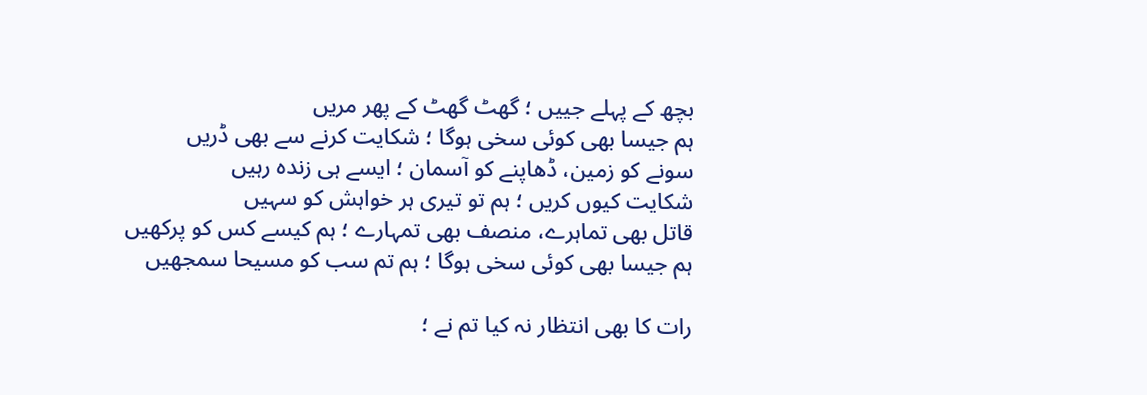بچھ کے پہلے جییں ؛ گھٹ گھٹ کے پھر مریں
ہم جیسا بھی کوئی سخی ہوگا ؛ شکایت کرنے سے بھی ڈریں
سونے کو زمین، ڈھاپنے کو آسمان ؛ ایسے ہی زندہ رہیں
شکایت کیوں کریں ؛ ہم تو تیری ہر خواہش کو سہیں
قاتل بھی تماہرے، منصف بھی تمہارے ؛ ہم کیسے کس کو پرکھیں
ہم جیسا بھی کوئی سخی ہوگا ؛ ہم تم سب کو مسیحا سمجھیں

رات کا بھی انتظار نہ کیا تم نے ؛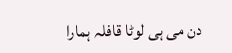دن می ہی لوٹا قافلہ ہمارا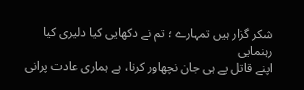شکر گزار ہیں تمہارے ؛ تم نے دکھایی کیا دلیری کیا رہنمایی
اپنے قاتل پے ہی جان نچھاور کرنا، ہے ہماری عادت پرانی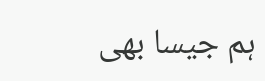ہم جیسا بھی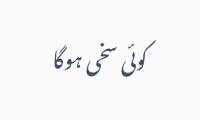کوئی سخی ہوگا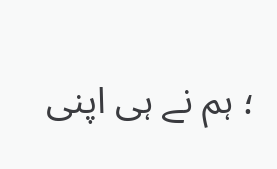؛ ہم نے ہی اپنی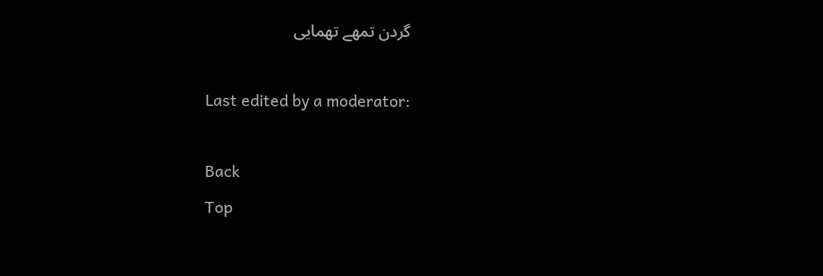گردن تمھے تھمایی

Last edited by a moderator:

Back
Top